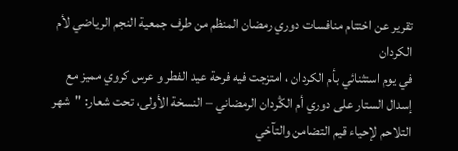تقرير عن اختتام منافسات دوري رمضان المنظم من طرف جمعية النجم الرياضي لأم الكردان
في يوم استثنائي بأم الكردان ، امتزجت فيه فرحة عيد الفطر و عرس كروي مميز مع إسدال الستار على دوري أم الݣردان الرمضاني – النسخة الأولى، تحت شعار: "شهر التلاحم لإحياء قيم التضامن والتآخي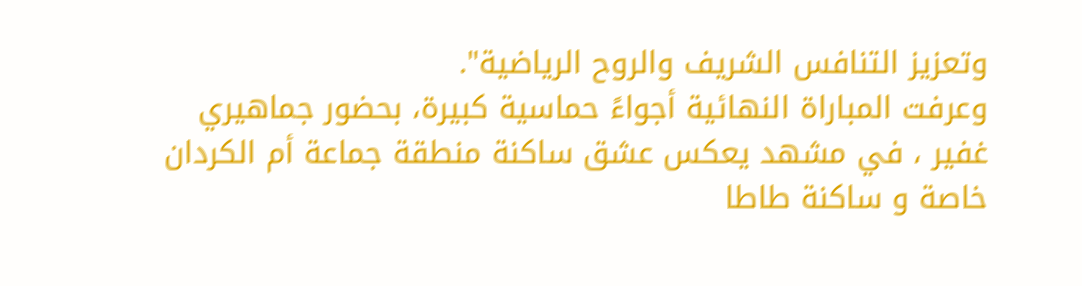وتعزيز التنافس الشريف والروح الرياضية".
وعرفت المباراة النهائية أجواءً حماسية كبيرة، بحضور جماهيري غفير ، في مشهد يعكس عشق ساكنة منطقة جماعة أم الكردان خاصة و ساكنة طاطا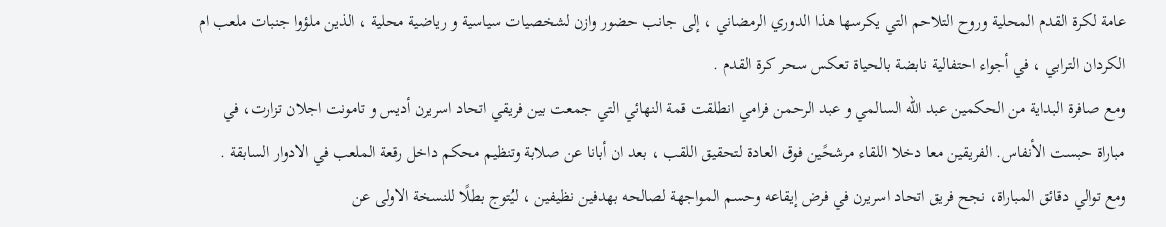عامة لكرة القدم المحلية وروح التلاحم التي يكرسها هذا الدوري الرمضاني ، إلى جانب حضور وازن لشخصيات سياسية و رياضية محلية ، الذين ملؤوا جنبات ملعب ام الكردان الترابي ، في أجواء احتفالية نابضة بالحياة تعكس سحر كرة القدم .
ومع صافرة البداية من الحكمين عبد الله السالمي و عبد الرحمن فرامي انطلقت قمة النهائي التي جمعت بين فريقي اتحاد اسريرن أديس و تامونت اجلان تزارت، في مباراة حبست الأنفاس. الفريقين معا دخلا اللقاء مرشحًين فوق العادة لتحقيق اللقب ، بعد ان أبانا عن صلابة وتنظيم محكم داخل رقعة الملعب في الادوار السابقة . ومع توالي دقائق المباراة، نجح فريق اتحاد اسريرن في فرض إيقاعه وحسم المواجهة لصالحه بهدفين نظيفين ، ليُتوج بطلًا للنسخة الاولى عن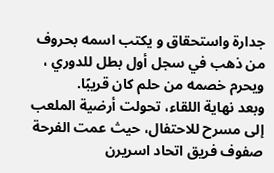جدارة واستحقاق و يكتب اسمه بحروف من ذهب في سجل أول بطل للدوري ، ويحرم خصمه من حلم كان قريبًا.
وبعد نهاية اللقاء، تحولت أرضية الملعب إلى مسرح للاحتفال، حيث عمت الفرحة صفوف فريق اتحاد اسريرن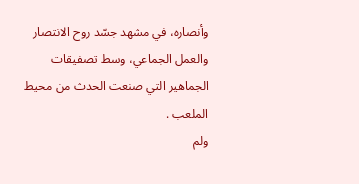وأنصاره، في مشهد جسّد روح الانتصار والعمل الجماعي، وسط تصفيقات الجماهير التي صنعت الحدث من محيط الملعب .
ولم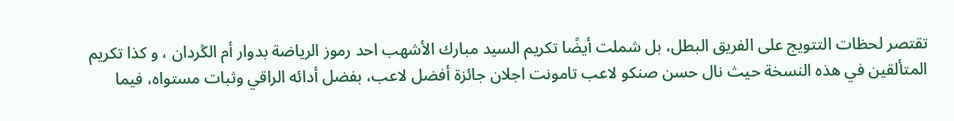تقتصر لحظات التتويج على الفريق البطل، بل شملت أيضًا تكريم السيد مبارك الأشهب احد رموز الرياضة بدوار أم الݣردان ، و كذا تكريم المتألقين في هذه النسخة حيث نال حسن صنكو لاعب تامونت اجلان جائزة أفضل لاعب، بفضل أدائه الراقي وثبات مستواه، فيما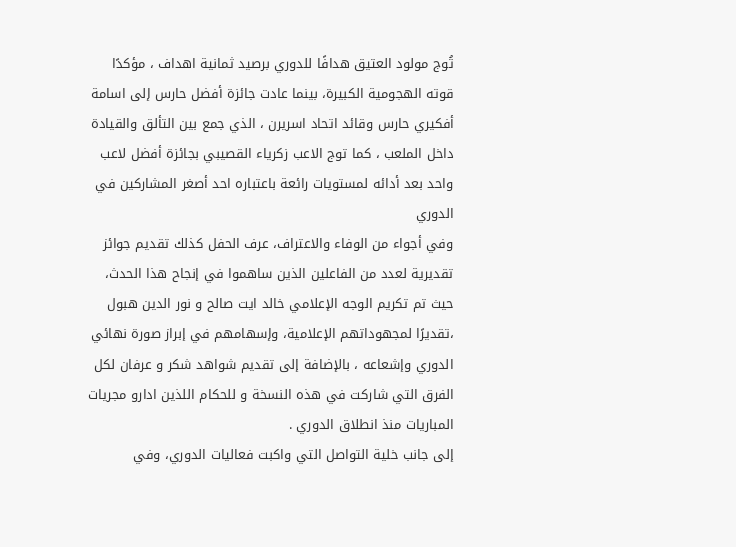تُوج مولود العتيق هدافًا للدوري برصيد ثمانية اهداف ، مؤكدًا قوته الهجومية الكبيرة، بينما عادت جائزة أفضل حارس إلى اسامة أفكيري حارس وقائد اتحاد اسريرن ، الذي جمع بين التألق والقيادة داخل الملعب ، كما توج الاعب زكرياء القصيبي بجائزة أفضل لاعب واحد بعد أدائه لمستويات رائعة باعتباره احد أصغر المشاركين في الدوري
وفي أجواء من الوفاء والاعتراف، عرف الحفل كذلك تقديم جوائز تقديرية لعدد من الفاعلين الذين ساهموا في إنجاح هذا الحدث، حيث تم تكريم الوجه الإعلامي خالد ايت صالح و نور الدين هبول ،تقديرًا لمجهوداتهم الإعلامية، وإسهامهم في إبراز صورة نهائي الدوري وإشعاعه ، بالإضافة إلى تقديم شواهد شكر و عرفان لكل الفرق التي شاركت في هذه النسخة و للحكام اللذين ادارو مجريات المباريات منذ انطلاق الدوري .
إلى جانب خلية التواصل التي واكبت فعاليات الدوري، وفي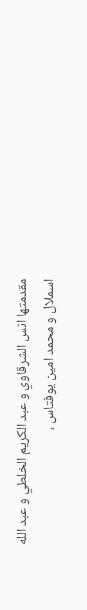مقدمتها انس الشرقاوي و عبد الكريم الخلطي و عبد الله اسملال و محمد امين يوفتاس ،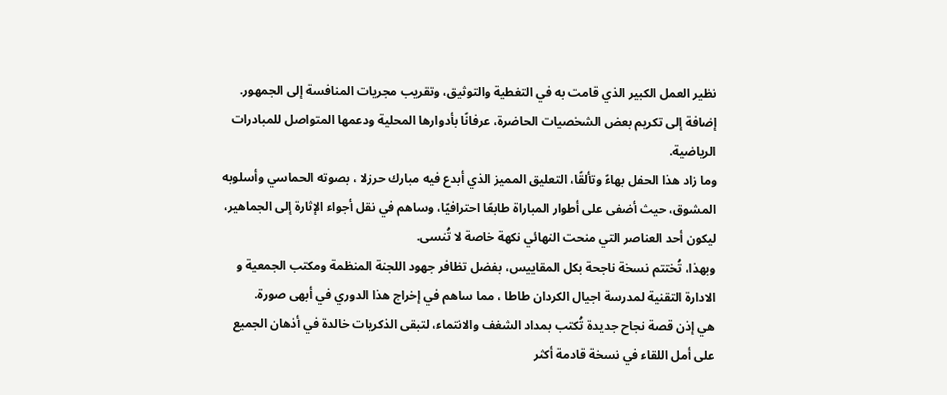نظير العمل الكبير الذي قامت به في التغطية والتوثيق، وتقريب مجريات المنافسة إلى الجمهور.
إضافة إلى تكريم بعض الشخصيات الحاضرة، عرفانًا بأدوارها المحلية ودعمها المتواصل للمبادرات الرياضية.
وما زاد هذا الحفل بهاءً وتألقًا، التعليق المميز الذي أبدع فيه مبارك حرزلا ، بصوته الحماسي وأسلوبه المشوق، حيث أضفى على أطوار المباراة طابعًا احترافيًا، وساهم في نقل أجواء الإثارة إلى الجماهير، ليكون أحد العناصر التي منحت النهائي نكهة خاصة لا تُنسى.
وبهذا، تُختتم نسخة ناجحة بكل المقاييس، بفضل تظافر جهود اللجنة المنظمة ومكتب الجمعية و الادارة التقنية لمدرسة اجيال الكردان طاطا ، مما ساهم في إخراج هذا الدوري في أبهى صورة.
هي إذن قصة نجاح جديدة تُكتب بمداد الشغف والانتماء، لتبقى الذكريات خالدة في أذهان الجميع على أمل اللقاء في نسخة قادمة أكثر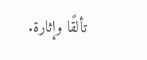تألقًا وإثارة.